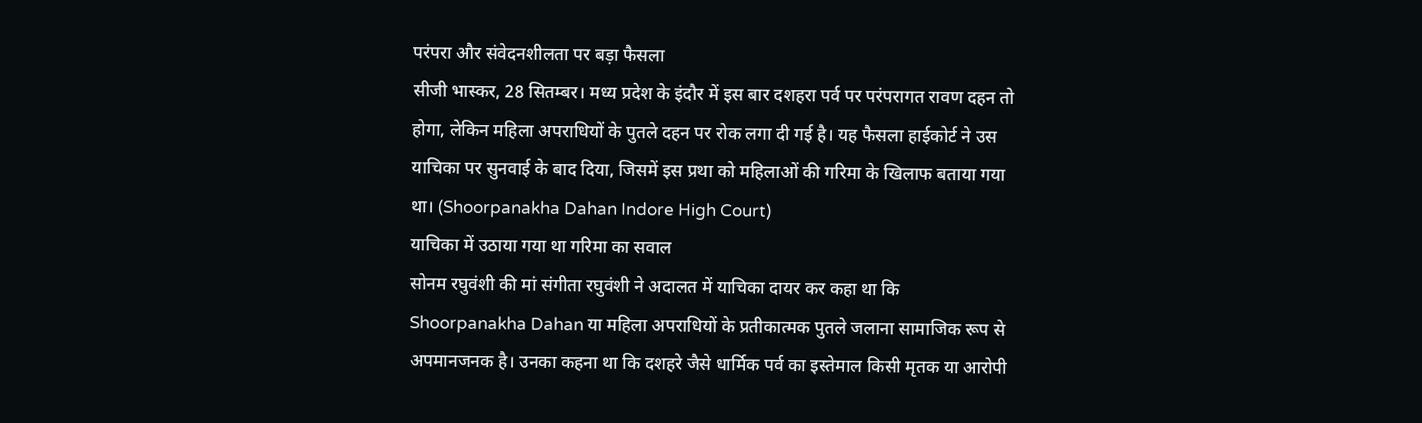परंपरा और संवेदनशीलता पर बड़ा फैसला
सीजी भास्कर, 28 सितम्बर। मध्य प्रदेश के इंदौर में इस बार दशहरा पर्व पर परंपरागत रावण दहन तो होगा, लेकिन महिला अपराधियों के पुतले दहन पर रोक लगा दी गई है। यह फैसला हाईकोर्ट ने उस याचिका पर सुनवाई के बाद दिया, जिसमें इस प्रथा को महिलाओं की गरिमा के खिलाफ बताया गया था। (Shoorpanakha Dahan Indore High Court)
याचिका में उठाया गया था गरिमा का सवाल
सोनम रघुवंशी की मां संगीता रघुवंशी ने अदालत में याचिका दायर कर कहा था कि Shoorpanakha Dahan या महिला अपराधियों के प्रतीकात्मक पुतले जलाना सामाजिक रूप से अपमानजनक है। उनका कहना था कि दशहरे जैसे धार्मिक पर्व का इस्तेमाल किसी मृतक या आरोपी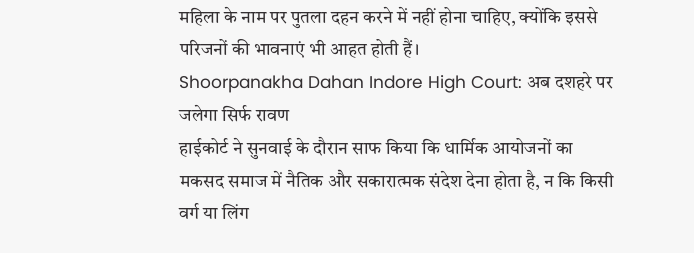महिला के नाम पर पुतला दहन करने में नहीं होना चाहिए, क्योंकि इससे परिजनों की भावनाएं भी आहत होती हैं।
Shoorpanakha Dahan Indore High Court: अब दशहरे पर जलेगा सिर्फ रावण
हाईकोर्ट ने सुनवाई के दौरान साफ किया कि धार्मिक आयोजनों का मकसद समाज में नैतिक और सकारात्मक संदेश देना होता है, न कि किसी वर्ग या लिंग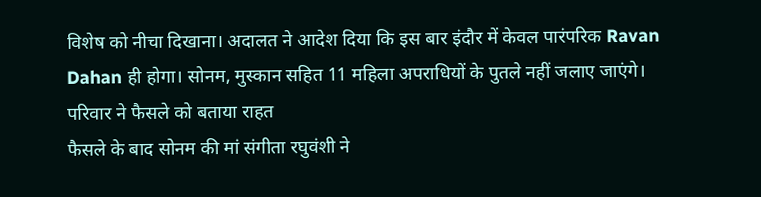विशेष को नीचा दिखाना। अदालत ने आदेश दिया कि इस बार इंदौर में केवल पारंपरिक Ravan Dahan ही होगा। सोनम, मुस्कान सहित 11 महिला अपराधियों के पुतले नहीं जलाए जाएंगे।
परिवार ने फैसले को बताया राहत
फैसले के बाद सोनम की मां संगीता रघुवंशी ने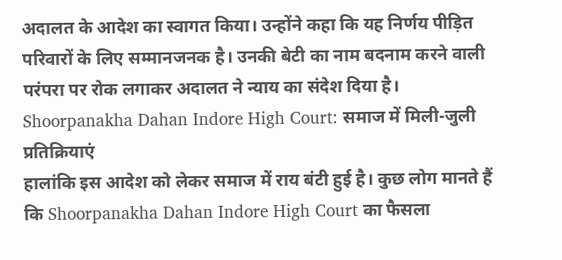अदालत के आदेश का स्वागत किया। उन्होंने कहा कि यह निर्णय पीड़ित परिवारों के लिए सम्मानजनक है। उनकी बेटी का नाम बदनाम करने वाली परंपरा पर रोक लगाकर अदालत ने न्याय का संदेश दिया है।
Shoorpanakha Dahan Indore High Court: समाज में मिली-जुली प्रतिक्रियाएं
हालांकि इस आदेश को लेकर समाज में राय बंटी हुई है। कुछ लोग मानते हैं कि Shoorpanakha Dahan Indore High Court का फैसला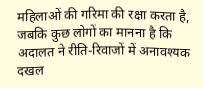महिलाओं की गरिमा की रक्षा करता है, जबकि कुछ लोगों का मानना है कि अदालत ने रीति-रिवाजों में अनावश्यक दखल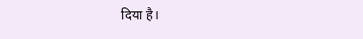दिया है।